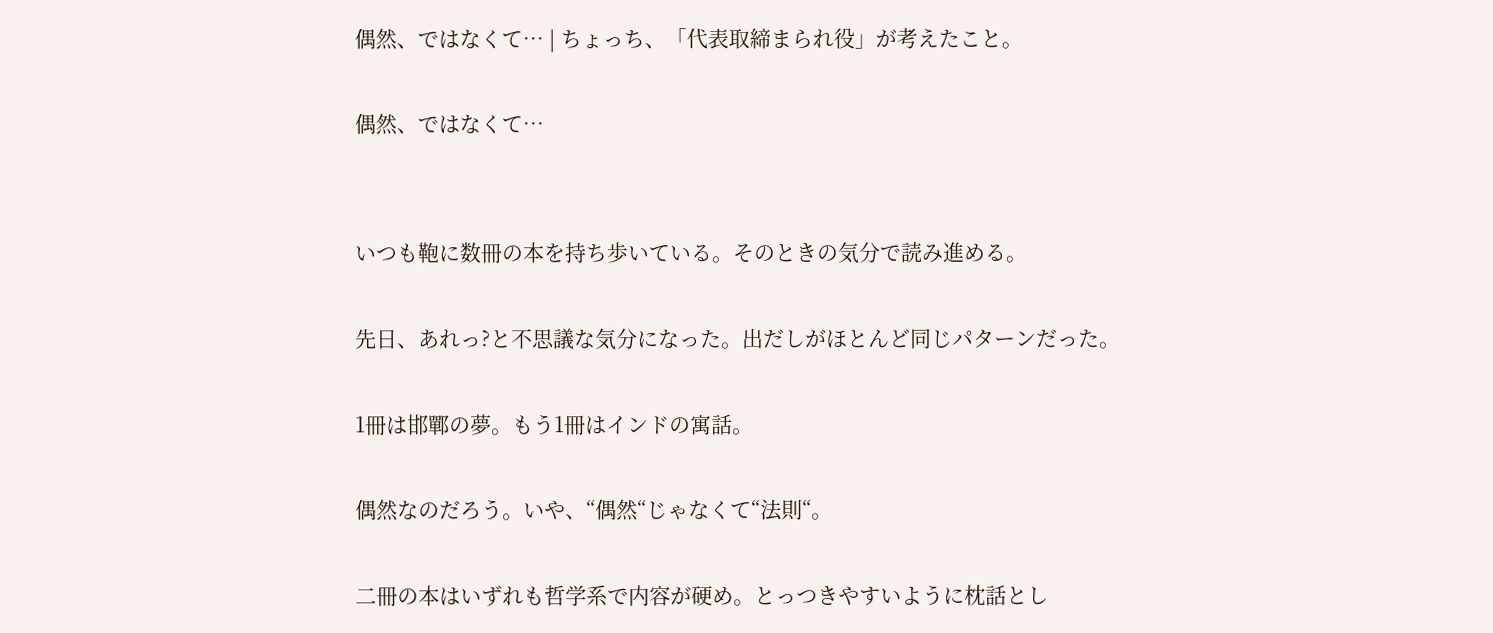偶然、ではなくて… | ちょっち、「代表取締まられ役」が考えたこと。

偶然、ではなくて…


いつも鞄に数冊の本を持ち歩いている。そのときの気分で読み進める。

先日、あれっ?と不思議な気分になった。出だしがほとんど同じパターンだった。

1冊は邯鄲の夢。もう1冊はインドの寓話。

偶然なのだろう。いや、“偶然“じゃなくて“法則“。

二冊の本はいずれも哲学系で内容が硬め。とっつきやすいように枕話とし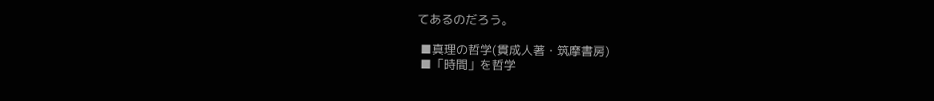てあるのだろう。

 ■真理の哲学(貫成人著・筑摩書房)
 ■「時間」を哲学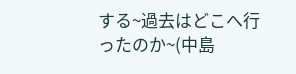する~過去はどこへ行ったのか~(中島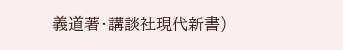義道著・講談社現代新書)